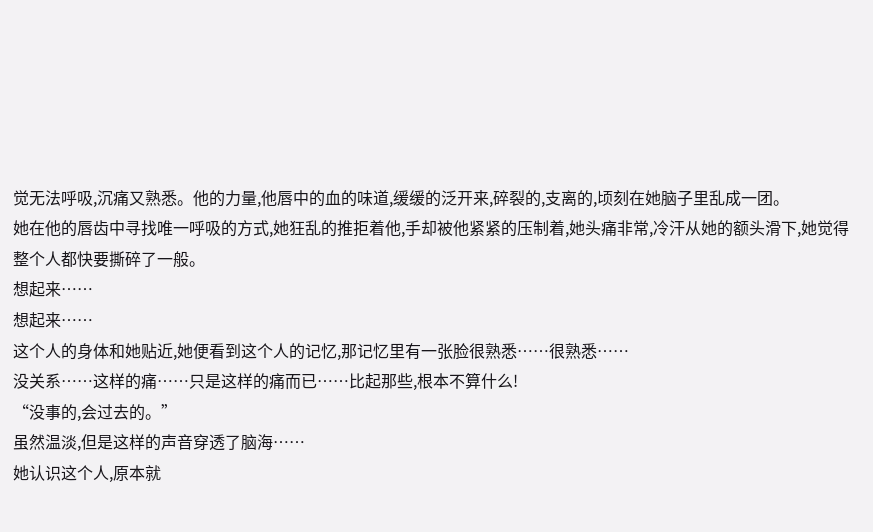觉无法呼吸,沉痛又熟悉。他的力量,他唇中的血的味道,缓缓的泛开来,碎裂的,支离的,顷刻在她脑子里乱成一团。
她在他的唇齿中寻找唯一呼吸的方式,她狂乱的推拒着他,手却被他紧紧的压制着,她头痛非常,冷汗从她的额头滑下,她觉得整个人都快要撕碎了一般。
想起来……
想起来……
这个人的身体和她贴近,她便看到这个人的记忆,那记忆里有一张脸很熟悉……很熟悉……
没关系……这样的痛……只是这样的痛而已……比起那些,根本不算什么!
“没事的,会过去的。”
虽然温淡,但是这样的声音穿透了脑海……
她认识这个人,原本就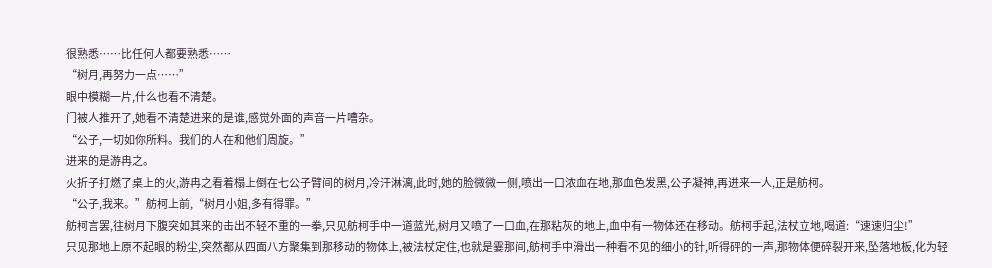很熟悉……比任何人都要熟悉……
“树月,再努力一点……”
眼中模糊一片,什么也看不清楚。
门被人推开了,她看不清楚进来的是谁,感觉外面的声音一片嘈杂。
“公子,一切如你所料。我们的人在和他们周旋。”
进来的是游冉之。
火折子打燃了桌上的火,游冉之看着榻上倒在七公子臂间的树月,冷汗淋漓,此时,她的脸微微一侧,喷出一口浓血在地,那血色发黑,公子凝神,再进来一人,正是舫柯。
“公子,我来。”舫柯上前,“树月小姐,多有得罪。”
舫柯言罢,往树月下腹突如其来的击出不轻不重的一拳,只见舫柯手中一道蓝光,树月又喷了一口血,在那粘灰的地上,血中有一物体还在移动。舫柯手起,法杖立地,喝道:“速速归尘!”
只见那地上原不起眼的粉尘,突然都从四面八方聚集到那移动的物体上,被法杖定住,也就是霎那间,舫柯手中滑出一种看不见的细小的针,听得砰的一声,那物体便碎裂开来,坠落地板,化为轻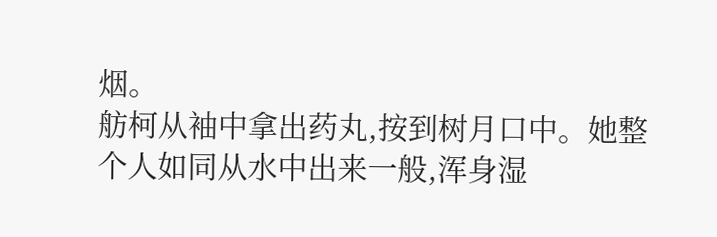烟。
舫柯从袖中拿出药丸,按到树月口中。她整个人如同从水中出来一般,浑身湿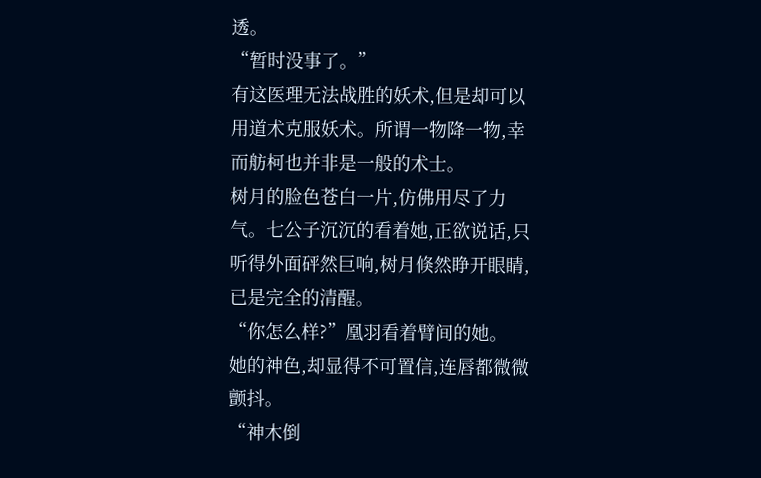透。
“暂时没事了。”
有这医理无法战胜的妖术,但是却可以用道术克服妖术。所谓一物降一物,幸而舫柯也并非是一般的术士。
树月的脸色苍白一片,仿佛用尽了力气。七公子沉沉的看着她,正欲说话,只听得外面砰然巨响,树月倏然睁开眼睛,已是完全的清醒。
“你怎么样?”凰羽看着臂间的她。
她的神色,却显得不可置信,连唇都微微颤抖。
“神木倒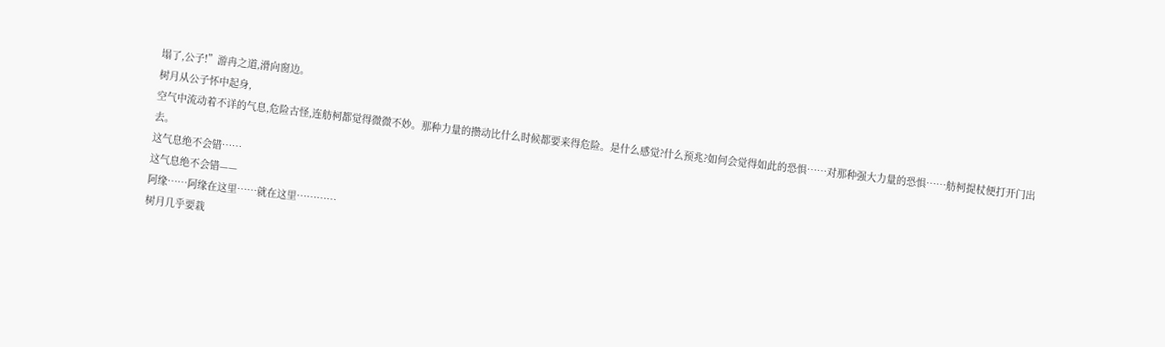塌了,公子!”游冉之道,滑向窗边。
树月从公子怀中起身,
空气中流动着不详的气息,危险古怪,连舫柯都觉得微微不妙。那种力量的攒动比什么时候都要来得危险。是什么感觉?什么预兆?如何会觉得如此的恐惧……对那种强大力量的恐惧……舫柯提杖便打开门出去。
这气息绝不会错……
这气息绝不会错——
阿缘……阿缘在这里……就在这里…………
树月几乎要栽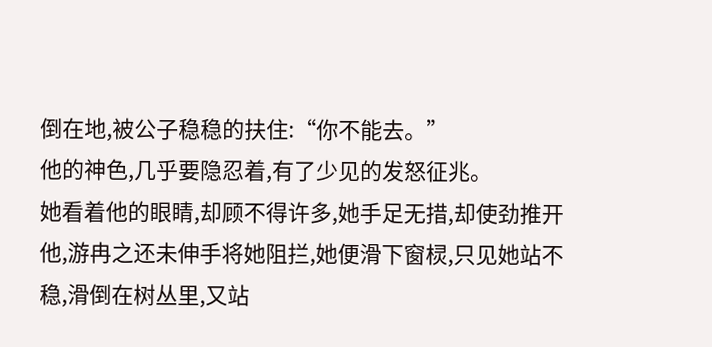倒在地,被公子稳稳的扶住:“你不能去。”
他的神色,几乎要隐忍着,有了少见的发怒征兆。
她看着他的眼睛,却顾不得许多,她手足无措,却使劲推开他,游冉之还未伸手将她阻拦,她便滑下窗棂,只见她站不稳,滑倒在树丛里,又站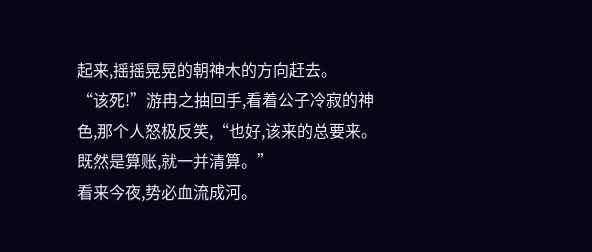起来,摇摇晃晃的朝神木的方向赶去。
“该死!”游冉之抽回手,看着公子冷寂的神色,那个人怒极反笑,“也好,该来的总要来。既然是算账,就一并清算。”
看来今夜,势必血流成河。